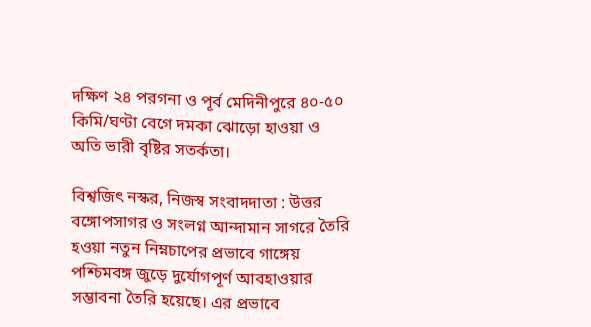দক্ষিণ ২৪ পরগনা ও পূর্ব মেদিনীপুরে ৪০-৫০ কিমি/ঘণ্টা বেগে দমকা ঝোড়ো হাওয়া ও অতি ভারী বৃষ্টির সতর্কতা।

বিশ্বজিৎ নস্কর, নিজস্ব সংবাদদাতা : উত্তর বঙ্গোপসাগর ও সংলগ্ন আন্দামান সাগরে তৈরি হওয়া নতুন নিম্নচাপের প্রভাবে গাঙ্গেয় পশ্চিমবঙ্গ জুড়ে দুর্যোগপূর্ণ আবহাওয়ার সম্ভাবনা তৈরি হয়েছে। এর প্রভাবে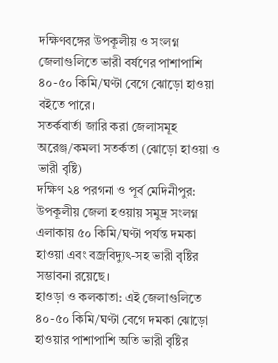দক্ষিণবঙ্গের উপকূলীয় ও সংলগ্ন জেলাগুলিতে ভারী বর্ষণের পাশাপাশি ৪০-৫০ কিমি/ঘণ্টা বেগে ঝোড়ো হাওয়া বইতে পারে।
সতর্কবার্তা জারি করা জেলাসমূহ
অরেঞ্জ/কমলা সতর্কতা (ঝোড়ো হাওয়া ও ভারী বৃষ্টি)
দক্ষিণ ২৪ পরগনা ও পূর্ব মেদিনীপুর: উপকূলীয় জেলা হওয়ায় সমুদ্র সংলগ্ন এলাকায় ৫০ কিমি/ঘণ্টা পর্যন্ত দমকা হাওয়া এবং বজ্রবিদ্যুৎ-সহ ভারী বৃষ্টির সম্ভাবনা রয়েছে।
হাওড়া ও কলকাতা: এই জেলাগুলিতে ৪০-৫০ কিমি/ঘণ্টা বেগে দমকা ঝোড়ো হাওয়ার পাশাপাশি অতি ভারী বৃষ্টির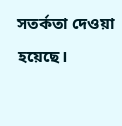সতর্কতা দেওয়া হয়েছে।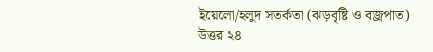ইয়েলো/হলুদ সতর্কতা (ঝড়বৃষ্টি ও বজ্রপাত)
উত্তর ২৪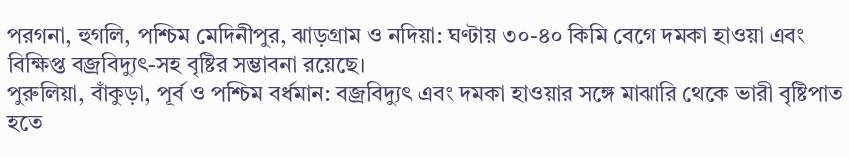পরগনা, হুগলি, পশ্চিম মেদিনীপুর, ঝাড়গ্রাম ও নদিয়া: ঘণ্টায় ৩০-৪০ কিমি বেগে দমকা হাওয়া এবং বিক্ষিপ্ত বজ্রবিদ্যুৎ-সহ বৃষ্টির সম্ভাবনা রয়েছে।
পুরুলিয়া, বাঁকুড়া, পূর্ব ও পশ্চিম বর্ধমান: বজ্রবিদ্যুৎ এবং দমকা হাওয়ার সঙ্গে মাঝারি থেকে ভারী বৃষ্টিপাত হতে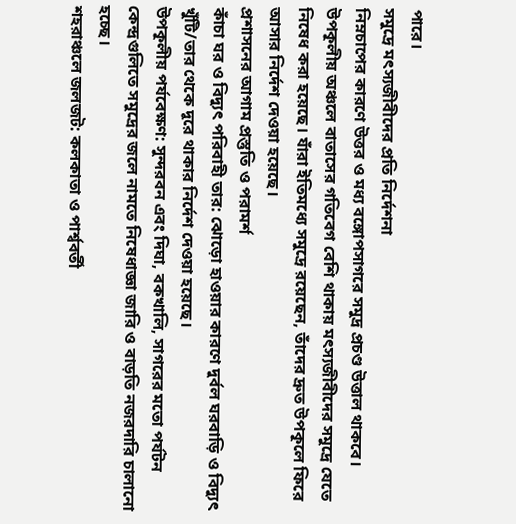পারে।
সমুদ্রে মৎস্যজীবীদের প্রতি নির্দেশনা
নিম্নচাপের কারণে উত্তর ও মধ্য বঙ্গোপসাগরে সমুদ্র প্রচণ্ড উত্তাল থাকবে।
উপকূলীয় অঞ্চলে বাতাসের গতিবেগ বেশি থাকায় মৎস্যজীবীদের সমুদ্রে যেতে নিষেধ করা হয়েছে। যাঁরা ইতিমধ্যে সমুদ্রে রয়েছেন, তাঁদের দ্রুত উপকূলে ফিরে আসার নির্দেশ দেওয়া হয়েছে।
প্রশাসনের আগাম প্রস্তুতি ও পরামর্শ
কাঁচা ঘর ও বিদ্যুৎ পরিবাহী তার: ঝোড়ো হাওয়ার কারণে দুর্বল ঘরবাড়ি ও বিদ্যুৎ খুঁটি/তার থেকে দূরে থাকার নির্দেশ দেওয়া হয়েছে।
উপকূলীয় পর্যবেক্ষণ: সুন্দরবন এবং দিঘা, বকখালি, সাগরের মতো পর্যটন কেন্দ্রগুলিতে সমুদ্রের জলে নামতে নিষেধাজ্ঞা জারি ও বাড়তি নজরদারি চালানো হচ্ছে।
শহরাঞ্চলে জলজট: কলকাতা ও পার্শ্ববর্তী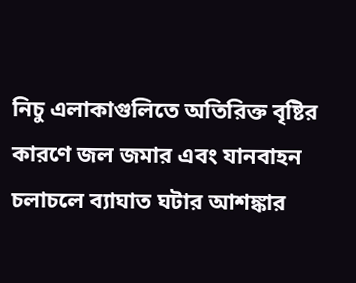নিচু এলাকাগুলিতে অতিরিক্ত বৃষ্টির কারণে জল জমার এবং যানবাহন চলাচলে ব্যাঘাত ঘটার আশঙ্কার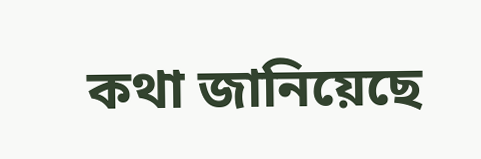কথা জানিয়েছে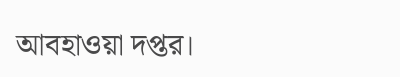আবহাওয়া দপ্তর।